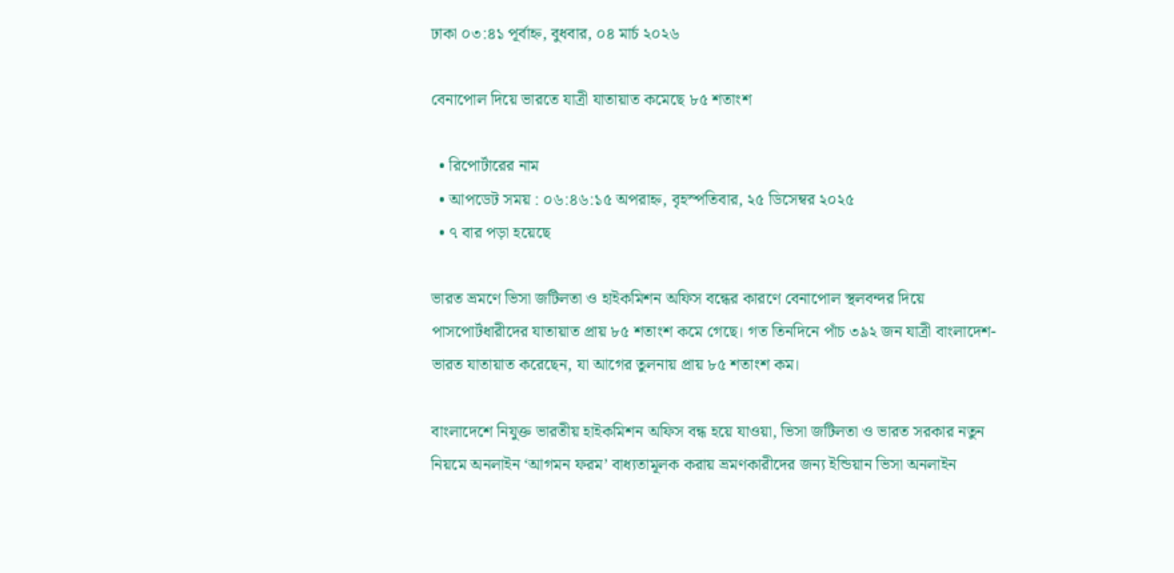ঢাকা ০৩:৪১ পূর্বাহ্ন, বুধবার, ০৪ মার্চ ২০২৬

বেনাপোল দিয়ে ভারতে যাত্রী যাতায়াত কমেছে ৮৫ শতাংশ

  • রিপোর্টারের নাম
  • আপডেট সময় : ০৬:৪৬:১৫ অপরাহ্ন, বৃহস্পতিবার, ২৫ ডিসেম্বর ২০২৫
  • ৭ বার পড়া হয়েছে

ভারত ভ্রমণে ভিসা জটিলতা ও হাইকমিশন অফিস বন্ধের কারণে বেনাপোল স্থলবন্দর দিয়ে পাসপোর্টধারীদের যাতায়াত প্রায় ৮৫ শতাংশ কমে গেছে। গত তিনদিনে পাঁচ ৩৯২ জন যাত্রী বাংলাদেশ-ভারত যাতায়াত করেছেন, যা আগের তুলনায় প্রায় ৮৫ শতাংশ কম।

বাংলাদেশে নিযুক্ত ভারতীয় হাইকমিশন অফিস বন্ধ হয়ে যাওয়া, ভিসা জটিলতা ও ভারত সরকার নতুন নিয়মে অনলাইন ‘আগমন ফরম’ বাধ্যতামূলক করায় ভ্রমণকারীদের জন্য ইন্ডিয়ান ভিসা অনলাইন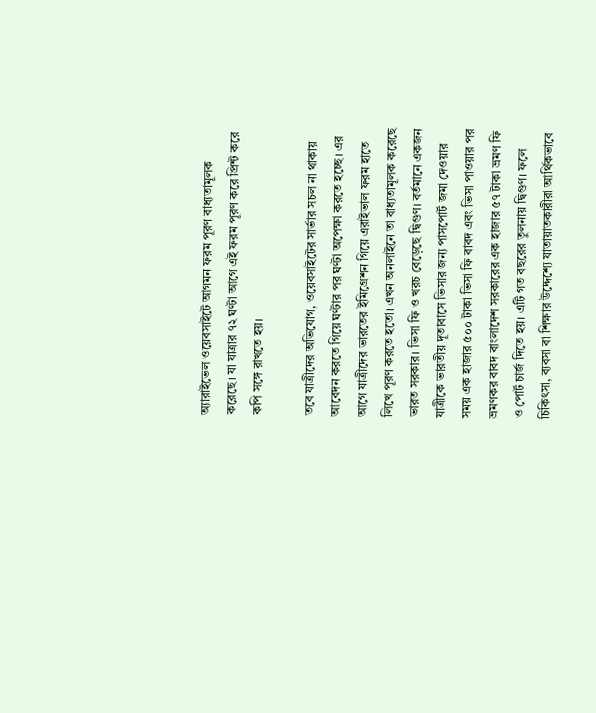অ্যারাইভেল ওয়েবসাইটে আগমন ফরম পূরণ বাধ্যতামূলক করেছে। যা যাত্রার ৭২ ঘণ্টা আগে এই ফরম পূরণ করে প্রিন্ট করে কপি সঙ্গে রাখতে হয়।

তবে যাত্রীদের অভিযোগ, ওয়েবসাইটের সার্ভার সচল না থাকায় আবেদন করতে গিয়ে ঘণ্টার পর ঘণ্টা অপেক্ষা করতে হচ্ছে। এর আগে যাত্রীদের ভারতের ইমিগ্রেশন গিয়ে এরাইভাল ফরম হাতে লিখে পূরণ করতে হতো। এখন অনলাইনে তা বাধ্যতামূলক করেছে ভারত সরকার। ভিসা ফি ও খরচ বেড়েছে দ্বিগুণ। বর্তমানে একজন যাত্রীকে ভারতীয় দূতাবাসে ভিসার জন্য পাসপোর্ট জমা দেওয়ার সময় এক হাজার ৫০০ টাকা ভিসা ফি বাবদ এবং ভিসা পাওয়ার পর ভ্রমণকর বাবদ বাংলাদেশ সরকারের এক হাজার ৫৭ টাকা ভ্রমণ ফি ও পোর্ট চার্জ দিতে হয়। এটি গত বছরের তুলনায় দ্বিগুণ। ফলে চিকিৎসা, ব্যবসা বা শিক্ষার উদ্দেশ্যে যাতায়াতকারীরা আর্থিকভাবে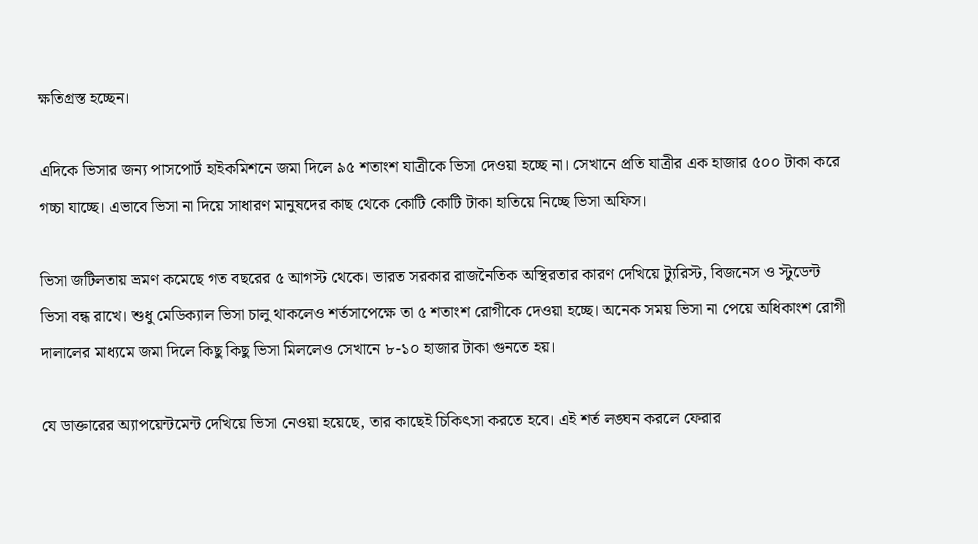ক্ষতিগ্রস্ত হচ্ছেন।

এদিকে ভিসার জন্য পাসপোর্ট হাইকমিশনে জমা দিলে ৯৫ শতাংশ যাত্রীকে ভিসা দেওয়া হচ্ছে না। সেখানে প্রতি যাত্রীর এক হাজার ৫০০ টাকা করে গচ্চা যাচ্ছে। এভাবে ভিসা না দিয়ে সাধারণ মানুষদের কাছ থেকে কোটি কোটি টাকা হাতিয়ে নিচ্ছে ভিসা অফিস।

ভিসা জটিলতায় ভ্রমণ কমেছে গত বছরের ৫ আগস্ট থেকে। ভারত সরকার রাজনৈতিক অস্থিরতার কারণ দেখিয়ে ট্যুরিস্ট, বিজনেস ও স্টুডেন্ট ভিসা বন্ধ রাখে। শুধু মেডিক্যাল ভিসা চালু থাকলেও শর্তসাপেক্ষে তা ৫ শতাংশ রোগীকে দেওয়া হচ্ছে। অনেক সময় ভিসা না পেয়ে অধিকাংশ রোগী দালালের মাধ্যমে জমা দিলে কিছু কিছু ভিসা মিললেও সেখানে ৮-১০ হাজার টাকা গুনতে হয়।

যে ডাক্তারের অ্যাপয়েন্টমেন্ট দেখিয়ে ভিসা নেওয়া হয়েছে, তার কাছেই চিকিৎসা করতে হবে। এই শর্ত লঙ্ঘন করলে ফেরার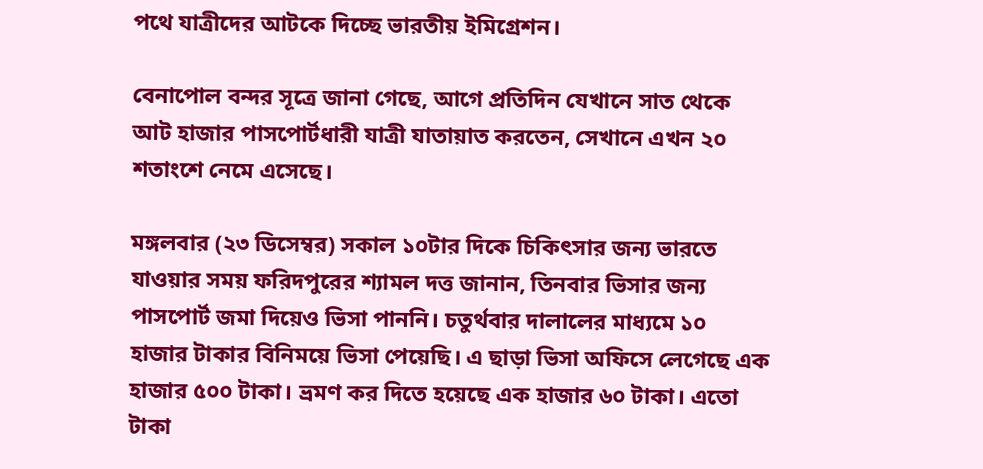পথে যাত্রীদের আটকে দিচ্ছে ভারতীয় ইমিগ্রেশন।

বেনাপোল বন্দর সূত্রে জানা গেছে, আগে প্রতিদিন যেখানে সাত থেকে আট হাজার পাসপোর্টধারী যাত্রী যাতায়াত করতেন, সেখানে এখন ২০ শতাংশে নেমে এসেছে।

মঙ্গলবার (২৩ ডিসেম্বর) সকাল ১০টার দিকে চিকিৎসার জন্য ভারতে যাওয়ার সময় ফরিদপুরের শ্যামল দত্ত জানান, তিনবার ভিসার জন্য পাসপোর্ট জমা দিয়েও ভিসা পাননি। চতুর্থবার দালালের মাধ্যমে ১০ হাজার টাকার বিনিময়ে ভিসা পেয়েছি। এ ছাড়া ভিসা অফিসে লেগেছে এক হাজার ৫০০ টাকা। ভ্রমণ কর দিতে হয়েছে এক হাজার ৬০ টাকা। এতো টাকা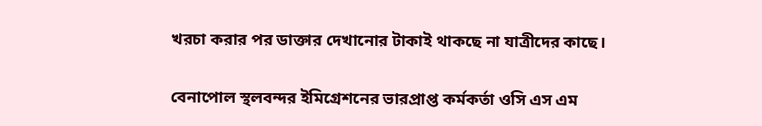খরচা করার পর ডাক্তার দেখানোর টাকাই থাকছে না যাত্রীদের কাছে।

বেনাপোল স্থলবন্দর ইমিগ্রেশনের ভারপ্রাপ্ত কর্মকর্তা ওসি এস এম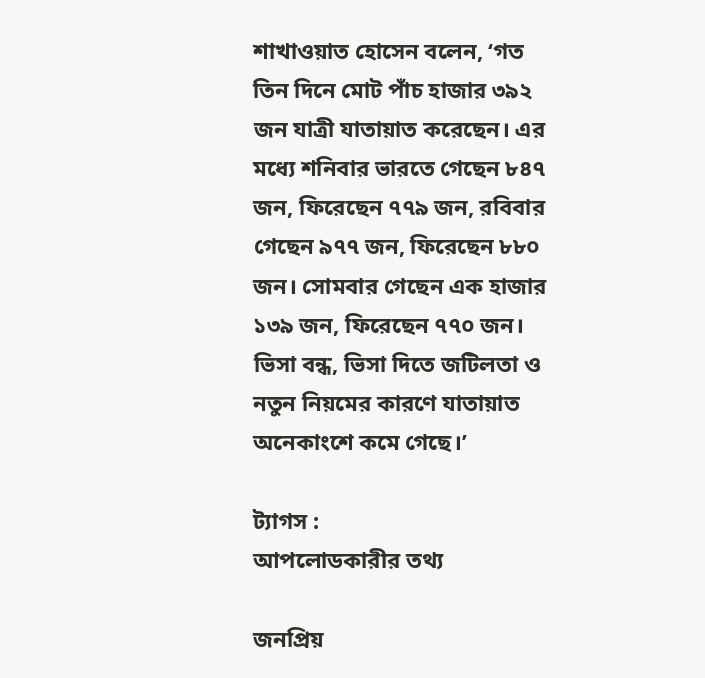শাখাওয়াত হোসেন বলেন, ‘গত তিন দিনে মোট পাঁচ হাজার ৩৯২ জন যাত্রী যাতায়াত করেছেন। এর মধ্যে শনিবার ভারতে গেছেন ৮৪৭ জন, ফিরেছেন ৭৭৯ জন, রবিবার গেছেন ৯৭৭ জন, ফিরেছেন ৮৮০ জন। সোমবার গেছেন এক হাজার ১৩৯ জন, ফিরেছেন ৭৭০ জন। ভিসা বন্ধ, ভিসা দিতে জটিলতা ও নতুন নিয়মের কারণে যাতায়াত অনেকাংশে কমে গেছে।’

ট্যাগস :
আপলোডকারীর তথ্য

জনপ্রিয়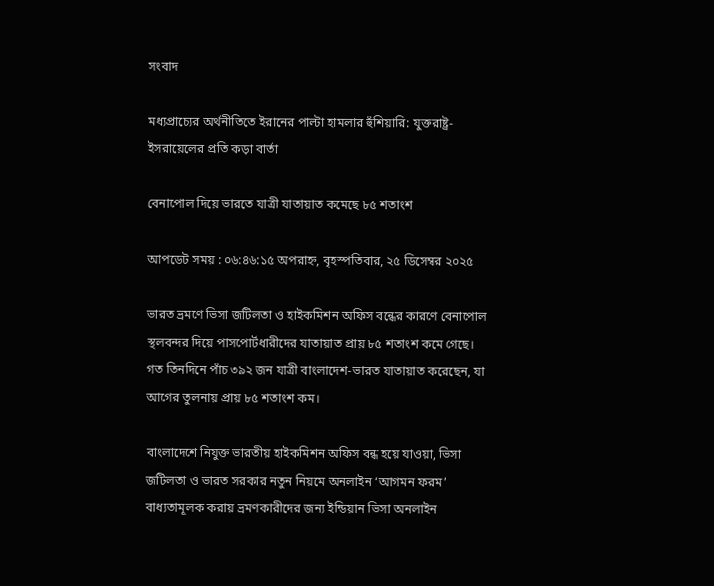সংবাদ

মধ্যপ্রাচ্যের অর্থনীতিতে ইরানের পাল্টা হামলার হুঁশিয়ারি: যুক্তরাষ্ট্র-ইসরায়েলের প্রতি কড়া বার্তা

বেনাপোল দিয়ে ভারতে যাত্রী যাতায়াত কমেছে ৮৫ শতাংশ

আপডেট সময় : ০৬:৪৬:১৫ অপরাহ্ন, বৃহস্পতিবার, ২৫ ডিসেম্বর ২০২৫

ভারত ভ্রমণে ভিসা জটিলতা ও হাইকমিশন অফিস বন্ধের কারণে বেনাপোল স্থলবন্দর দিয়ে পাসপোর্টধারীদের যাতায়াত প্রায় ৮৫ শতাংশ কমে গেছে। গত তিনদিনে পাঁচ ৩৯২ জন যাত্রী বাংলাদেশ-ভারত যাতায়াত করেছেন, যা আগের তুলনায় প্রায় ৮৫ শতাংশ কম।

বাংলাদেশে নিযুক্ত ভারতীয় হাইকমিশন অফিস বন্ধ হয়ে যাওয়া, ভিসা জটিলতা ও ভারত সরকার নতুন নিয়মে অনলাইন ‘আগমন ফরম’ বাধ্যতামূলক করায় ভ্রমণকারীদের জন্য ইন্ডিয়ান ভিসা অনলাইন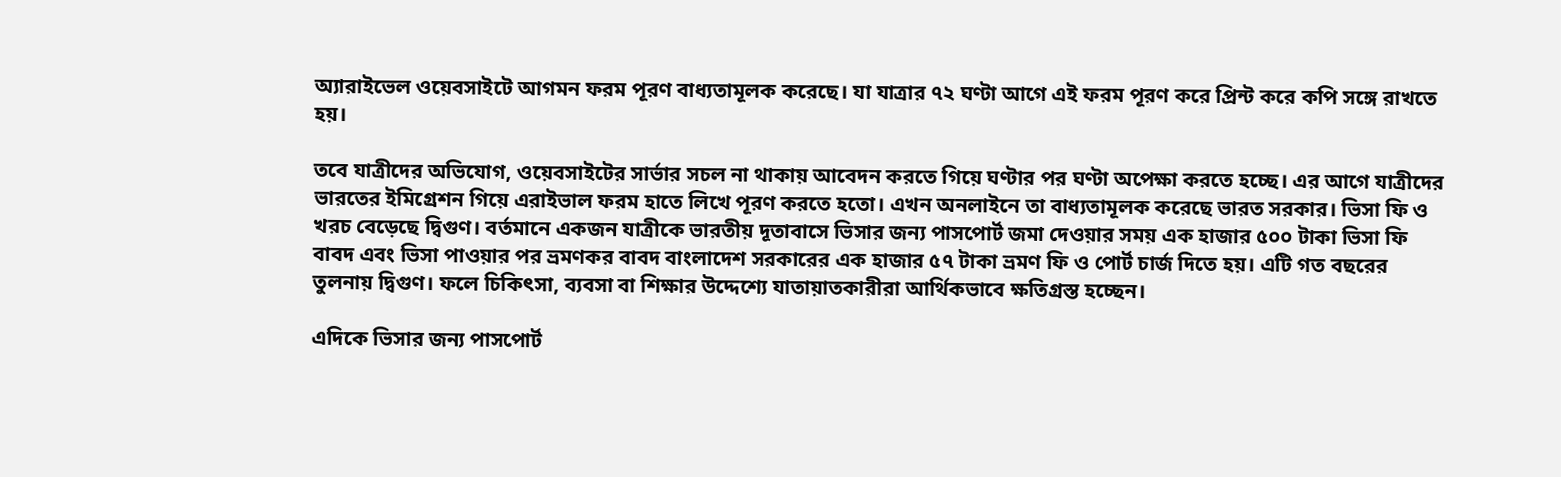অ্যারাইভেল ওয়েবসাইটে আগমন ফরম পূরণ বাধ্যতামূলক করেছে। যা যাত্রার ৭২ ঘণ্টা আগে এই ফরম পূরণ করে প্রিন্ট করে কপি সঙ্গে রাখতে হয়।

তবে যাত্রীদের অভিযোগ, ওয়েবসাইটের সার্ভার সচল না থাকায় আবেদন করতে গিয়ে ঘণ্টার পর ঘণ্টা অপেক্ষা করতে হচ্ছে। এর আগে যাত্রীদের ভারতের ইমিগ্রেশন গিয়ে এরাইভাল ফরম হাতে লিখে পূরণ করতে হতো। এখন অনলাইনে তা বাধ্যতামূলক করেছে ভারত সরকার। ভিসা ফি ও খরচ বেড়েছে দ্বিগুণ। বর্তমানে একজন যাত্রীকে ভারতীয় দূতাবাসে ভিসার জন্য পাসপোর্ট জমা দেওয়ার সময় এক হাজার ৫০০ টাকা ভিসা ফি বাবদ এবং ভিসা পাওয়ার পর ভ্রমণকর বাবদ বাংলাদেশ সরকারের এক হাজার ৫৭ টাকা ভ্রমণ ফি ও পোর্ট চার্জ দিতে হয়। এটি গত বছরের তুলনায় দ্বিগুণ। ফলে চিকিৎসা, ব্যবসা বা শিক্ষার উদ্দেশ্যে যাতায়াতকারীরা আর্থিকভাবে ক্ষতিগ্রস্ত হচ্ছেন।

এদিকে ভিসার জন্য পাসপোর্ট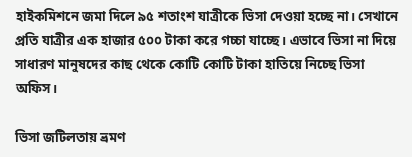হাইকমিশনে জমা দিলে ৯৫ শতাংশ যাত্রীকে ভিসা দেওয়া হচ্ছে না। সেখানে প্রতি যাত্রীর এক হাজার ৫০০ টাকা করে গচ্চা যাচ্ছে। এভাবে ভিসা না দিয়ে সাধারণ মানুষদের কাছ থেকে কোটি কোটি টাকা হাতিয়ে নিচ্ছে ভিসা অফিস।

ভিসা জটিলতায় ভ্রমণ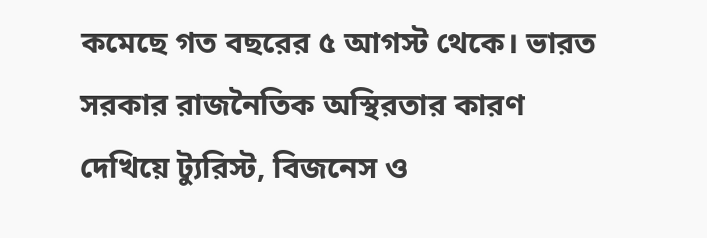কমেছে গত বছরের ৫ আগস্ট থেকে। ভারত সরকার রাজনৈতিক অস্থিরতার কারণ দেখিয়ে ট্যুরিস্ট, বিজনেস ও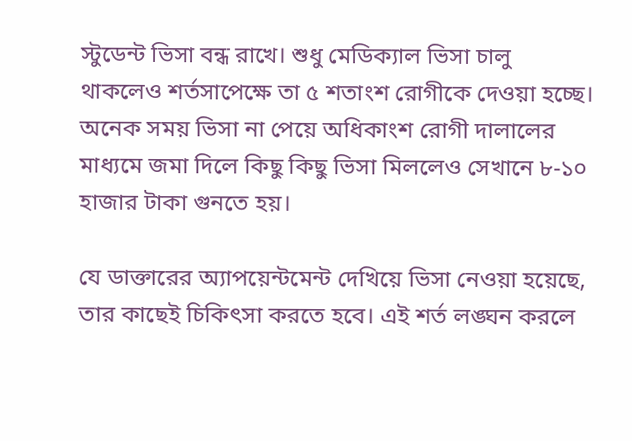স্টুডেন্ট ভিসা বন্ধ রাখে। শুধু মেডিক্যাল ভিসা চালু থাকলেও শর্তসাপেক্ষে তা ৫ শতাংশ রোগীকে দেওয়া হচ্ছে। অনেক সময় ভিসা না পেয়ে অধিকাংশ রোগী দালালের মাধ্যমে জমা দিলে কিছু কিছু ভিসা মিললেও সেখানে ৮-১০ হাজার টাকা গুনতে হয়।

যে ডাক্তারের অ্যাপয়েন্টমেন্ট দেখিয়ে ভিসা নেওয়া হয়েছে, তার কাছেই চিকিৎসা করতে হবে। এই শর্ত লঙ্ঘন করলে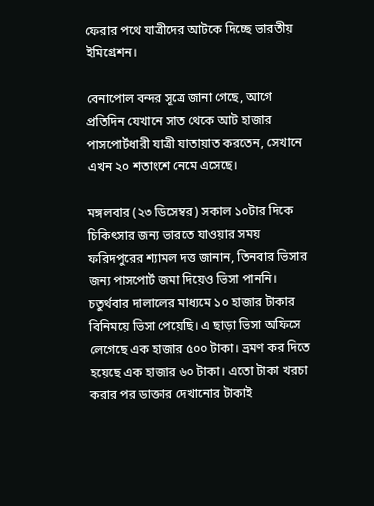ফেরার পথে যাত্রীদের আটকে দিচ্ছে ভারতীয় ইমিগ্রেশন।

বেনাপোল বন্দর সূত্রে জানা গেছে, আগে প্রতিদিন যেখানে সাত থেকে আট হাজার পাসপোর্টধারী যাত্রী যাতায়াত করতেন, সেখানে এখন ২০ শতাংশে নেমে এসেছে।

মঙ্গলবার (২৩ ডিসেম্বর) সকাল ১০টার দিকে চিকিৎসার জন্য ভারতে যাওয়ার সময় ফরিদপুরের শ্যামল দত্ত জানান, তিনবার ভিসার জন্য পাসপোর্ট জমা দিয়েও ভিসা পাননি। চতুর্থবার দালালের মাধ্যমে ১০ হাজার টাকার বিনিময়ে ভিসা পেয়েছি। এ ছাড়া ভিসা অফিসে লেগেছে এক হাজার ৫০০ টাকা। ভ্রমণ কর দিতে হয়েছে এক হাজার ৬০ টাকা। এতো টাকা খরচা করার পর ডাক্তার দেখানোর টাকাই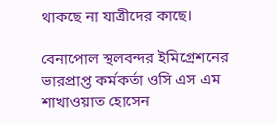থাকছে না যাত্রীদের কাছে।

বেনাপোল স্থলবন্দর ইমিগ্রেশনের ভারপ্রাপ্ত কর্মকর্তা ওসি এস এম শাখাওয়াত হোসেন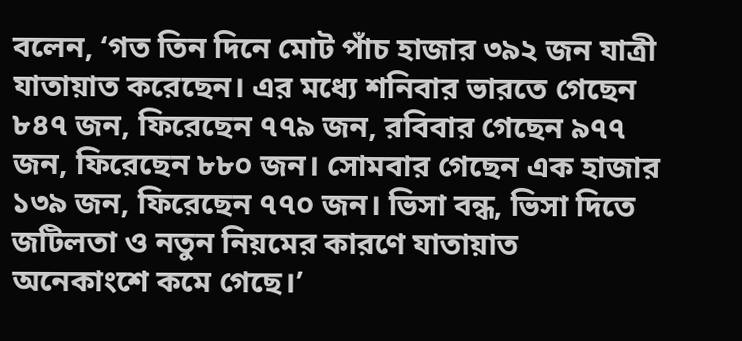বলেন, ‘গত তিন দিনে মোট পাঁচ হাজার ৩৯২ জন যাত্রী যাতায়াত করেছেন। এর মধ্যে শনিবার ভারতে গেছেন ৮৪৭ জন, ফিরেছেন ৭৭৯ জন, রবিবার গেছেন ৯৭৭ জন, ফিরেছেন ৮৮০ জন। সোমবার গেছেন এক হাজার ১৩৯ জন, ফিরেছেন ৭৭০ জন। ভিসা বন্ধ, ভিসা দিতে জটিলতা ও নতুন নিয়মের কারণে যাতায়াত অনেকাংশে কমে গেছে।’